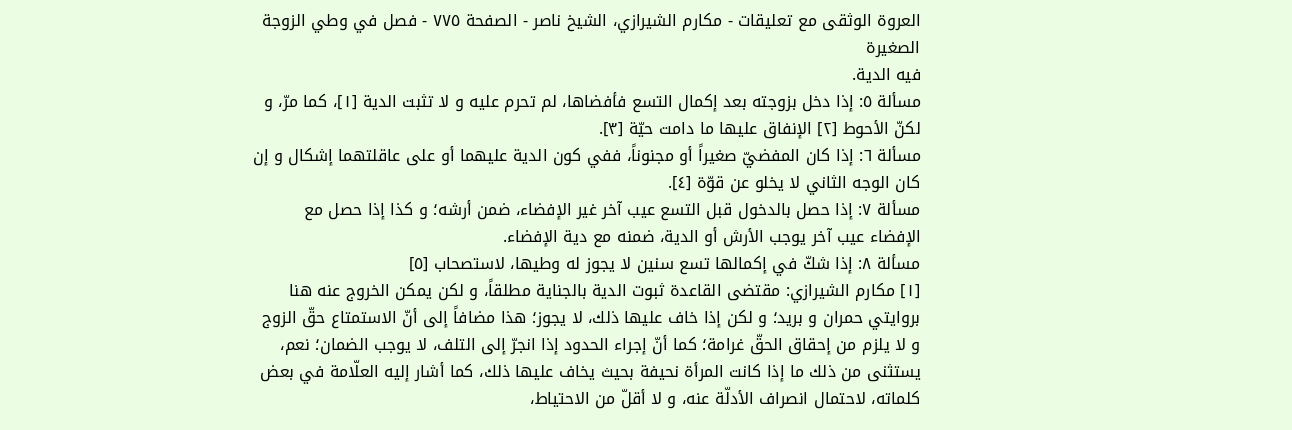العروة الوثقى مع تعليقات - مكارم الشيرازي، الشيخ ناصر - الصفحة ٧٧٥ - فصل في وطي الزوجة الصغيرة
فيه الدية.
مسألة ٥: إذا دخل بزوجته بعد إكمال التسع فأفضاها، لم تحرم عليه و لا تثبت الدية [١]، كما مرّ، و لكنّ الأحوط [٢] الإنفاق عليها ما دامت حيّة [٣].
مسألة ٦: إذا كان المفضيّ صغيراً أو مجنوناً، ففي كون الدية عليهما أو على عاقلتهما إشكال و إن كان الوجه الثاني لا يخلو عن قوّة [٤].
مسألة ٧: إذا حصل بالدخول قبل التسع عيب آخر غير الإفضاء، ضمن أرشه؛ و كذا إذا حصل مع الإفضاء عيب آخر يوجب الأرش أو الدية، ضمنه مع دية الإفضاء.
مسألة ٨: إذا شكّ في إكمالها تسع سنين لا يجوز له وطيها، لاستصحاب [٥]
[١] مكارم الشيرازي: مقتضى القاعدة ثبوت الدية بالجناية مطلقاً، و لكن يمكن الخروج عنه هنا بروايتي حمران و بريد؛ و لكن إذا خاف عليها ذلك، لا يجوز؛ هذا مضافاً إلى أنّ الاستمتاع حقّ الزوج و لا يلزم من إحقاق الحقّ غرامة؛ كما أنّ إجراء الحدود إذا انجرّ إلى التلف، لا يوجب الضمان؛ نعم، يستثنى من ذلك ما إذا كانت المرأة نحيفة بحيث يخاف عليها ذلك، كما أشار إليه العلّامة في بعض كلماته، لاحتمال انصراف الأدلّة عنه، و لا أقلّ من الاحتياط،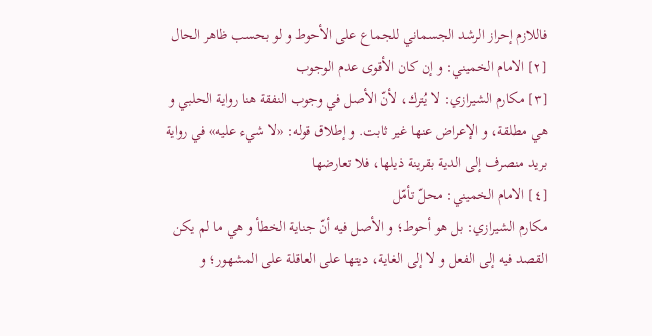فاللازم إحراز الرشد الجسماني للجماع على الأحوط و لو بحسب ظاهر الحال
[٢] الامام الخميني: و إن كان الأقوى عدم الوجوب
[٣] مكارم الشيرازي: لا يُترك، لأنّ الأصل في وجوب النفقة هنا رواية الحلبي و هي مطلقة، و الإعراض عنها غير ثابت. و إطلاق قوله: «لا شيء عليه» في رواية بريد منصرف إلى الدية بقرينة ذيلها، فلا تعارضها
[٤] الامام الخميني: محلّ تأمّل
مكارم الشيرازي: بل هو أحوط؛ و الأصل فيه أنّ جناية الخطأ و هي ما لم يكن
القصد فيه إلى الفعل و لا إلى الغاية، ديتها على العاقلة على المشهور؛ و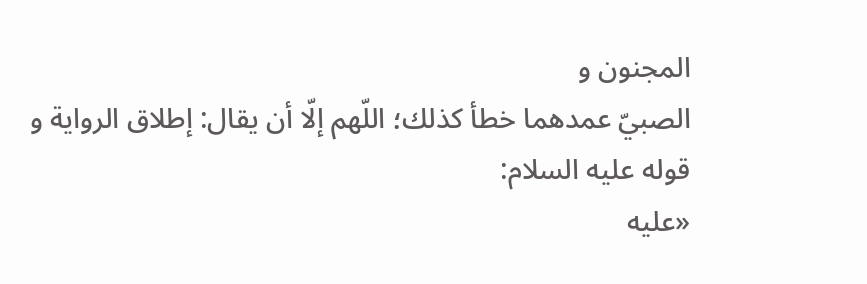المجنون و
الصبيّ عمدهما خطأ كذلك؛ اللّهم إلّا أن يقال: إطلاق الرواية و قوله عليه السلام:
«عليه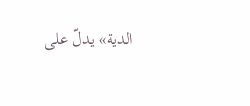الدية» يدلّ على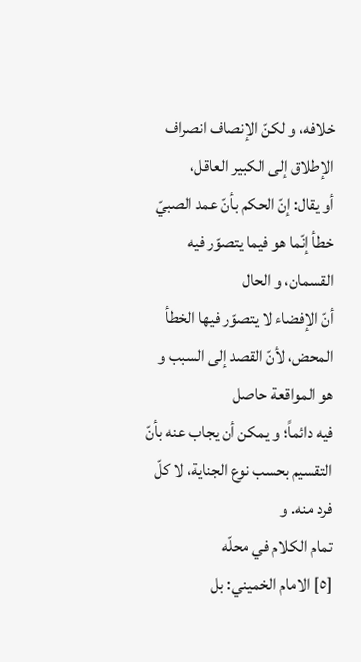خلافه، و لكنّ الإنصاف انصراف الإطلاق إلى الكبير العاقل،
أو يقال: إنّ الحكم بأنّ عمد الصبيّ خطأ إنّما هو فيما يتصوّر فيه القسمان، و الحال
أنّ الإفضاء لا يتصوّر فيها الخطأ المحض، لأنّ القصد إلى السبب و هو المواقعة حاصل
فيه دائماً؛ و يمكن أن يجاب عنه بأنّ التقسيم بحسب نوع الجناية، لا كلّ فرد منه. و
تمام الكلام في محلّه
[٥] الامام الخميني: بل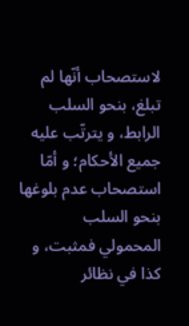لاستصحاب أنّها لم تبلغ، بنحو السلب
الرابط، و يترتّب عليه جميع الأحكام؛ و أمّا استصحاب عدم بلوغها بنحو السلب
المحمولي فمثبت، و كذا في نظائر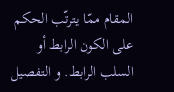المقام ممّا يترتّب الحكم على الكون الرابط أو
السلب الرابط. و التفصيل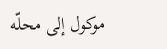موكول إلى محلّه